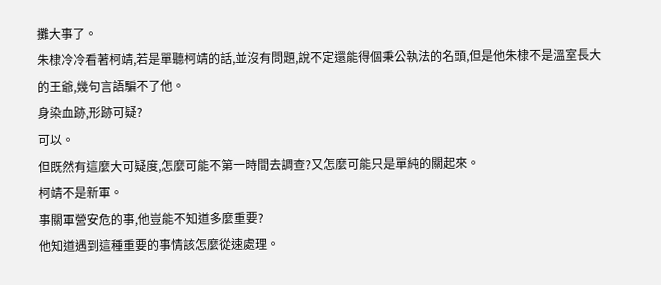攤大事了。
朱棣冷冷看著柯靖,若是單聽柯靖的話,並沒有問題,說不定還能得個秉公執法的名頭,但是他朱棣不是溫室長大的王爺,幾句言語騙不了他。
身染血跡,形跡可疑?
可以。
但既然有這麼大可疑度,怎麼可能不第一時間去調查?又怎麼可能只是單純的關起來。
柯靖不是新軍。
事關軍營安危的事,他豈能不知道多麼重要?
他知道遇到這種重要的事情該怎麼從速處理。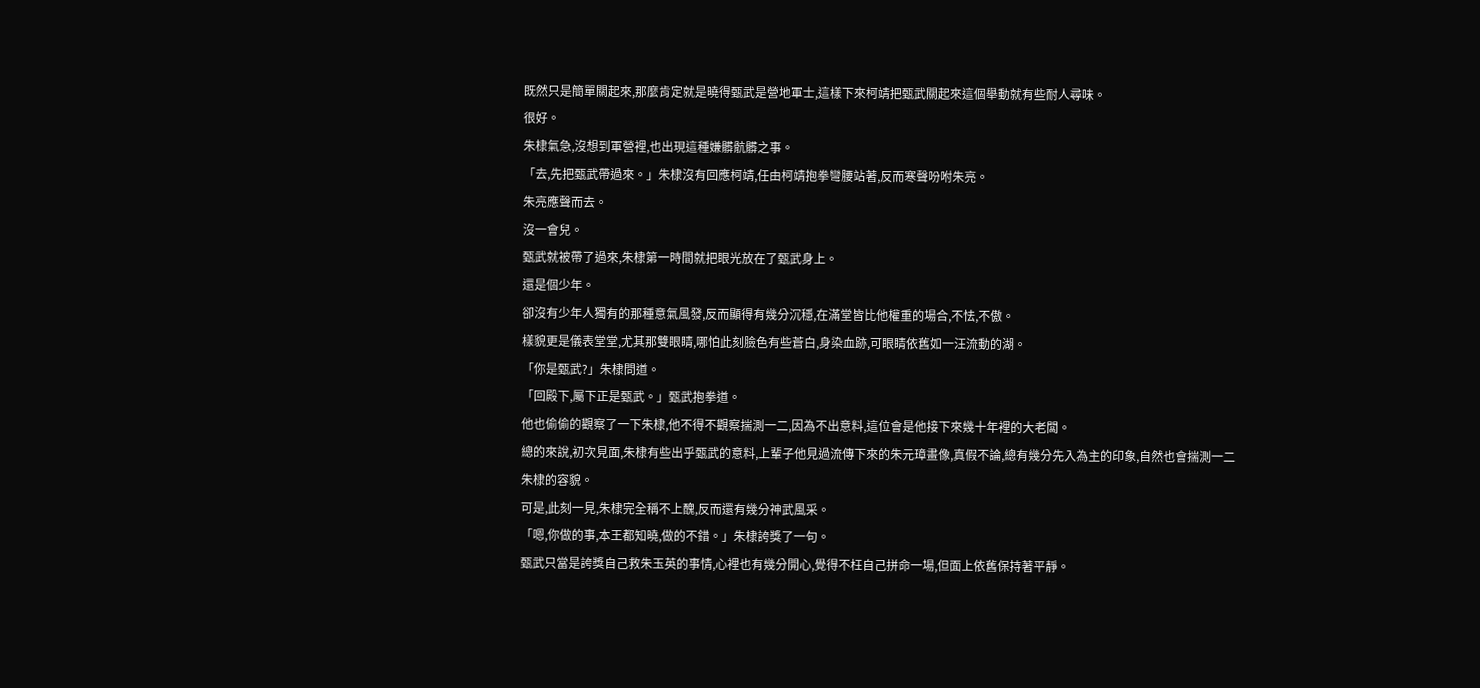既然只是簡單關起來,那麼肯定就是曉得甄武是營地軍士,這樣下來柯靖把甄武關起來這個舉動就有些耐人尋味。
很好。
朱棣氣急,沒想到軍營裡,也出現這種嫌髒骯髒之事。
「去,先把甄武帶過來。」朱棣沒有回應柯靖,任由柯靖抱拳彎腰站著,反而寒聲吩咐朱亮。
朱亮應聲而去。
沒一會兒。
甄武就被帶了過來,朱棣第一時間就把眼光放在了甄武身上。
還是個少年。
卻沒有少年人獨有的那種意氣風發,反而顯得有幾分沉穩,在滿堂皆比他權重的場合,不怯,不傲。
樣貌更是儀表堂堂,尤其那雙眼睛,哪怕此刻臉色有些蒼白,身染血跡,可眼睛依舊如一汪流動的湖。
「你是甄武?」朱棣問道。
「回殿下,屬下正是甄武。」甄武抱拳道。
他也偷偷的觀察了一下朱棣,他不得不觀察揣測一二,因為不出意料,這位會是他接下來幾十年裡的大老闆。
總的來說,初次見面,朱棣有些出乎甄武的意料,上輩子他見過流傳下來的朱元璋畫像,真假不論,總有幾分先入為主的印象,自然也會揣測一二朱棣的容貌。
可是,此刻一見,朱棣完全稱不上醜,反而還有幾分神武風采。
「嗯,你做的事,本王都知曉,做的不錯。」朱棣誇獎了一句。
甄武只當是誇獎自己救朱玉英的事情,心裡也有幾分開心,覺得不枉自己拼命一場,但面上依舊保持著平靜。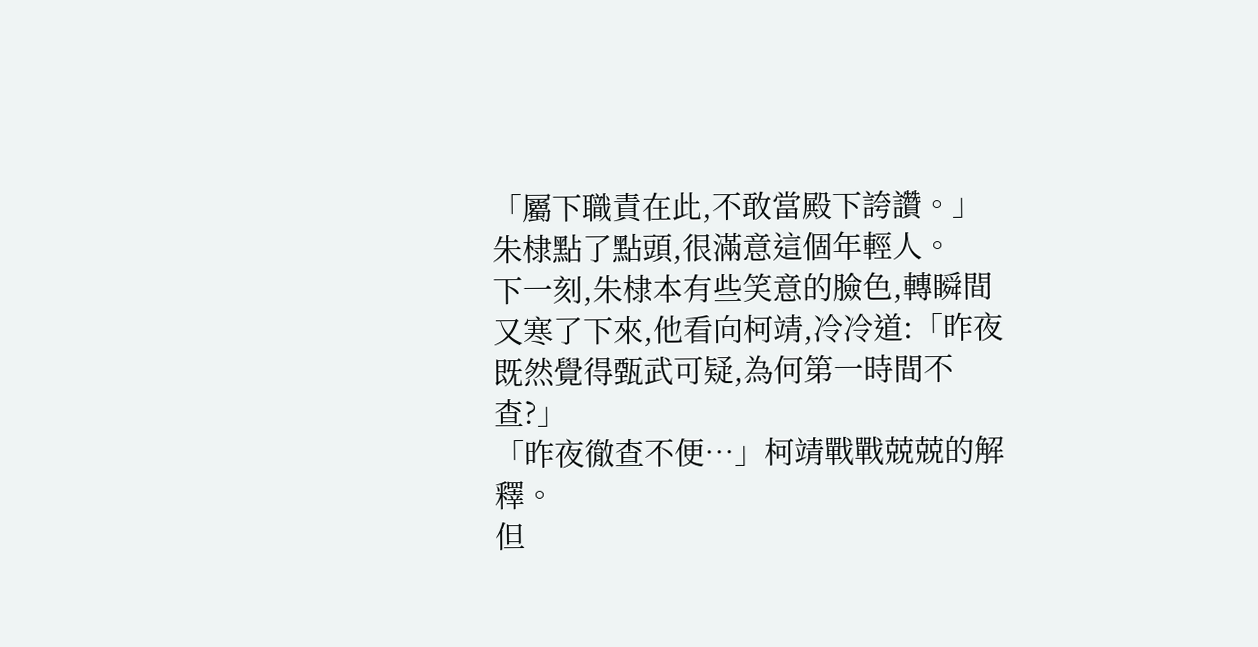「屬下職責在此,不敢當殿下誇讚。」
朱棣點了點頭,很滿意這個年輕人。
下一刻,朱棣本有些笑意的臉色,轉瞬間又寒了下來,他看向柯靖,冷冷道:「昨夜既然覺得甄武可疑,為何第一時間不查?」
「昨夜徹查不便…」柯靖戰戰兢兢的解釋。
但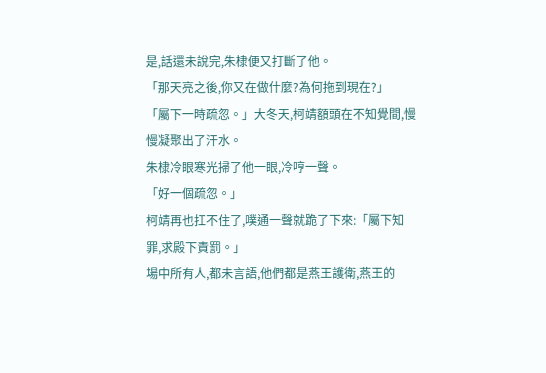是,話還未說完,朱棣便又打斷了他。
「那天亮之後,你又在做什麼?為何拖到現在?」
「屬下一時疏忽。」大冬天,柯靖額頭在不知覺間,慢慢凝聚出了汗水。
朱棣冷眼寒光掃了他一眼,冷哼一聲。
「好一個疏忽。」
柯靖再也扛不住了,噗通一聲就跪了下來:「屬下知罪,求殿下責罰。」
場中所有人,都未言語,他們都是燕王護衛,燕王的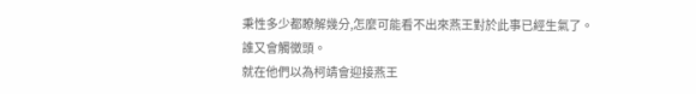秉性多少都瞭解幾分,怎麼可能看不出來燕王對於此事已經生氣了。
誰又會觸黴頭。
就在他們以為柯靖會迎接燕王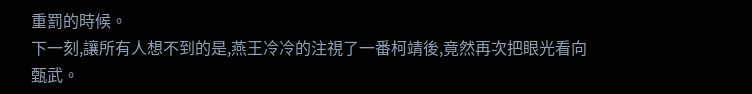重罰的時候。
下一刻,讓所有人想不到的是,燕王冷冷的注視了一番柯靖後,竟然再次把眼光看向甄武。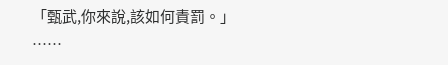「甄武,你來說,該如何責罰。」
……